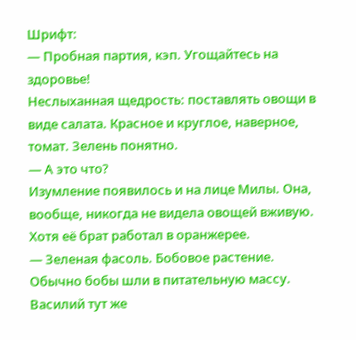Шрифт:
— Пробная партия, кэп. Угощайтесь на здоровье!
Неслыханная щедрость: поставлять овощи в виде салата. Красное и круглое, наверное, томат. Зелень понятно.
— А это что?
Изумление появилось и на лице Милы. Она, вообще, никогда не видела овощей вживую. Хотя её брат работал в оранжерее.
— Зеленая фасоль. Бобовое растение.
Обычно бобы шли в питательную массу.
Василий тут же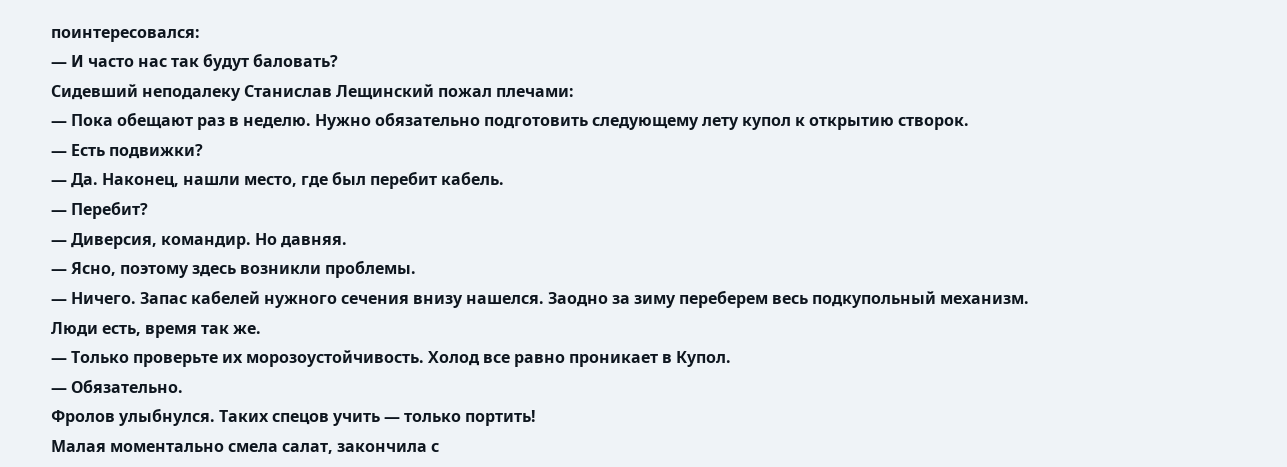поинтересовался:
— И часто нас так будут баловать?
Сидевший неподалеку Станислав Лещинский пожал плечами:
— Пока обещают раз в неделю. Нужно обязательно подготовить следующему лету купол к открытию створок.
— Есть подвижки?
— Да. Наконец, нашли место, где был перебит кабель.
— Перебит?
— Диверсия, командир. Но давняя.
— Ясно, поэтому здесь возникли проблемы.
— Ничего. Запас кабелей нужного сечения внизу нашелся. Заодно за зиму переберем весь подкупольный механизм. Люди есть, время так же.
— Только проверьте их морозоустойчивость. Холод все равно проникает в Купол.
— Обязательно.
Фролов улыбнулся. Таких спецов учить — только портить!
Малая моментально смела салат, закончила с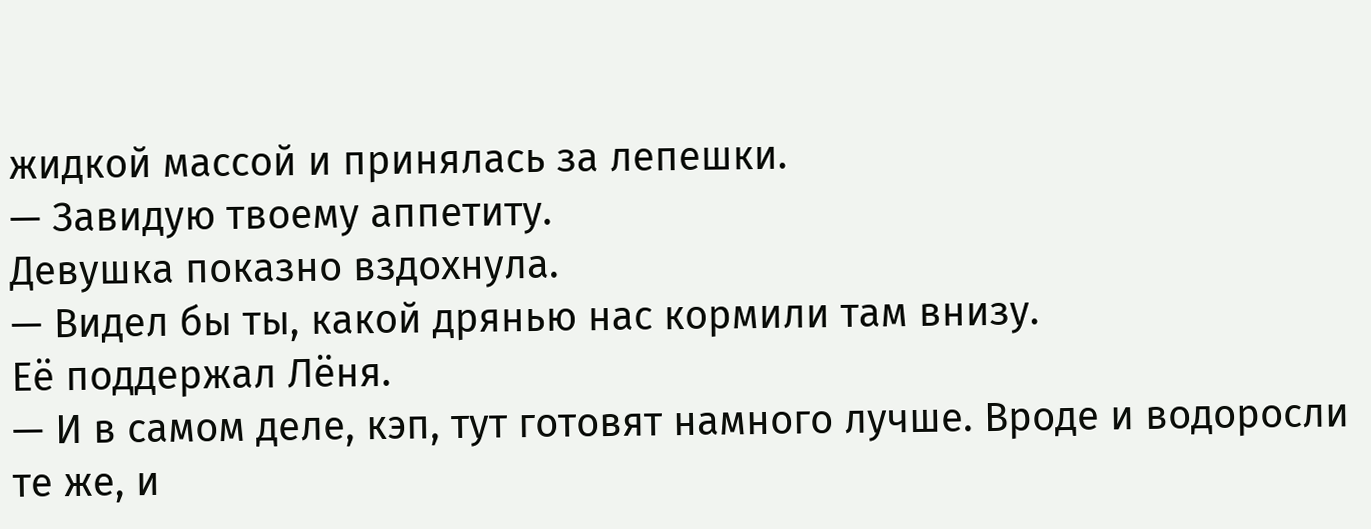жидкой массой и принялась за лепешки.
— Завидую твоему аппетиту.
Девушка показно вздохнула.
— Видел бы ты, какой дрянью нас кормили там внизу.
Её поддержал Лёня.
— И в самом деле, кэп, тут готовят намного лучше. Вроде и водоросли те же, и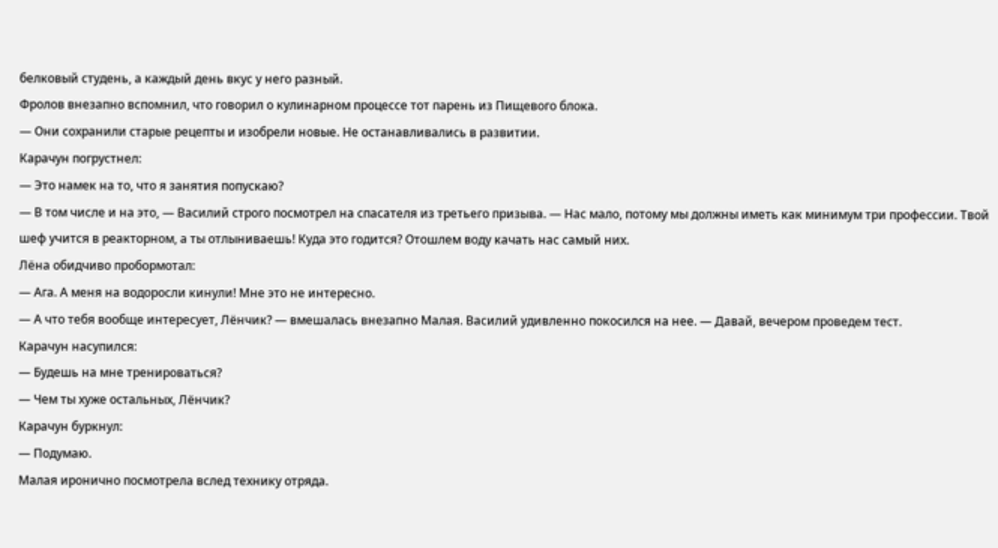белковый студень, а каждый день вкус у него разный.
Фролов внезапно вспомнил, что говорил о кулинарном процессе тот парень из Пищевого блока.
— Они сохранили старые рецепты и изобрели новые. Не останавливались в развитии.
Карачун погрустнел:
— Это намек на то, что я занятия попускаю?
— В том числе и на это, — Василий строго посмотрел на спасателя из третьего призыва. — Нас мало, потому мы должны иметь как минимум три профессии. Твой шеф учится в реакторном, а ты отлыниваешь! Куда это годится? Отошлем воду качать нас самый них.
Лёна обидчиво пробормотал:
— Ага. А меня на водоросли кинули! Мне это не интересно.
— А что тебя вообще интересует, Лёнчик? — вмешалась внезапно Малая. Василий удивленно покосился на нее. — Давай, вечером проведем тест.
Карачун насупился:
— Будешь на мне тренироваться?
— Чем ты хуже остальных, Лёнчик?
Карачун буркнул:
— Подумаю.
Малая иронично посмотрела вслед технику отряда.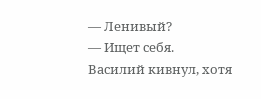— Ленивый?
— Ищет себя.
Василий кивнул, хотя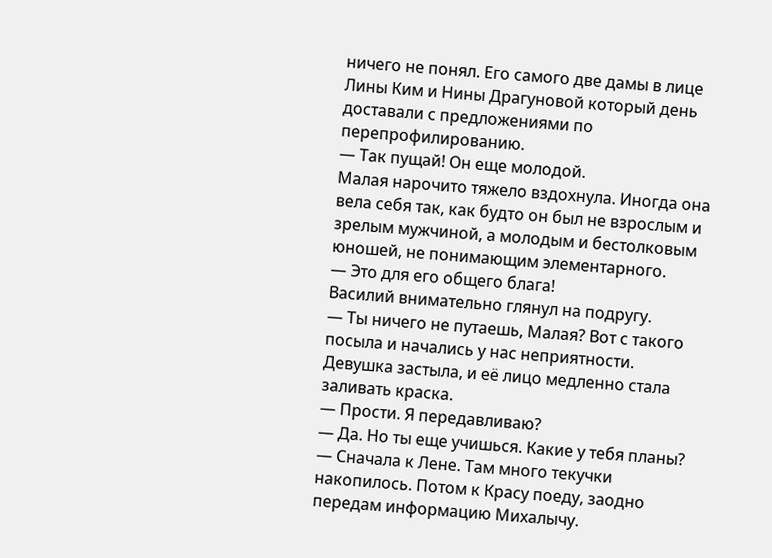ничего не понял. Его самого две дамы в лице Лины Ким и Нины Драгуновой который день доставали с предложениями по перепрофилированию.
— Так пущай! Он еще молодой.
Малая нарочито тяжело вздохнула. Иногда она вела себя так, как будто он был не взрослым и зрелым мужчиной, а молодым и бестолковым юношей, не понимающим элементарного.
— Это для его общего блага!
Василий внимательно глянул на подругу.
— Ты ничего не путаешь, Малая? Вот с такого посыла и начались у нас неприятности.
Девушка застыла, и её лицо медленно стала заливать краска.
— Прости. Я передавливаю?
— Да. Но ты еще учишься. Какие у тебя планы?
— Сначала к Лене. Там много текучки накопилось. Потом к Красу поеду, заодно передам информацию Михалычу.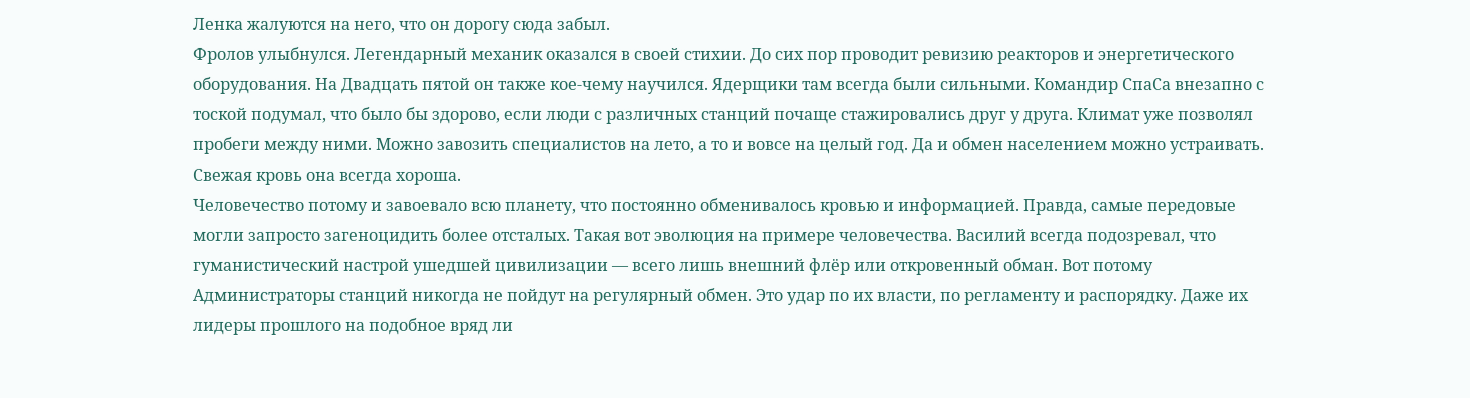Ленка жалуются на него, что он дорогу сюда забыл.
Фролов улыбнулся. Легендарный механик оказался в своей стихии. До сих пор проводит ревизию реакторов и энергетического оборудования. На Двадцать пятой он также кое-чему научился. Ядерщики там всегда были сильными. Командир СпаСа внезапно с тоской подумал, что было бы здорово, если люди с различных станций почаще стажировались друг у друга. Климат уже позволял пробеги между ними. Можно завозить специалистов на лето, а то и вовсе на целый год. Да и обмен населением можно устраивать. Свежая кровь она всегда хороша.
Человечество потому и завоевало всю планету, что постоянно обменивалось кровью и информацией. Правда, самые передовые могли запросто загеноцидить более отсталых. Такая вот эволюция на примере человечества. Василий всегда подозревал, что гуманистический настрой ушедшей цивилизации — всего лишь внешний флёр или откровенный обман. Вот потому Администраторы станций никогда не пойдут на регулярный обмен. Это удар по их власти, по регламенту и распорядку. Даже их лидеры прошлого на подобное вряд ли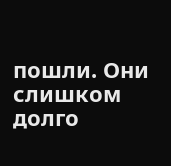пошли. Они слишком долго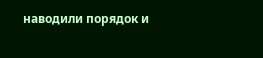наводили порядок и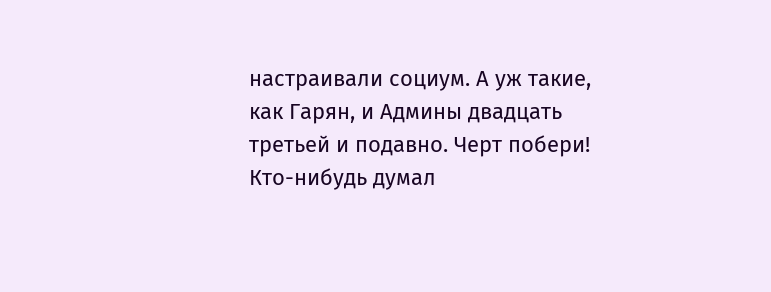настраивали социум. А уж такие, как Гарян, и Админы двадцать третьей и подавно. Черт побери! Кто-нибудь думал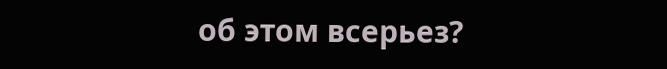об этом всерьез?